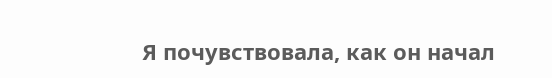Я почувствовала, как он начал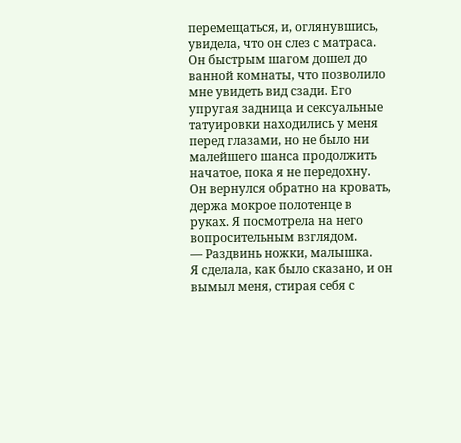перемещаться, и, оглянувшись, увидела, что он слез с матраса. Он быстрым шагом дошел до ванной комнаты, что позволило мне увидеть вид сзади. Его упругая задница и сексуальные татуировки находились у меня перед глазами, но не было ни малейшего шанса продолжить начатое, пока я не передохну.
Он вернулся обратно на кровать, держа мокрое полотенце в руках. Я посмотрела на него вопросительным взглядом.
— Раздвинь ножки, малышка.
Я сделала, как было сказано, и он вымыл меня, стирая себя с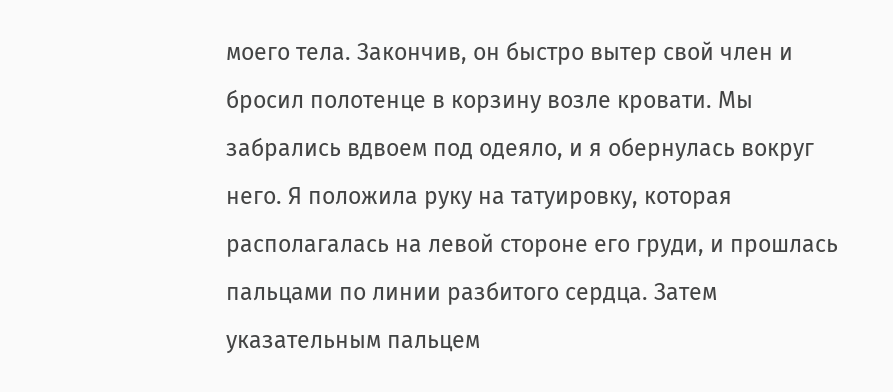моего тела. Закончив, он быстро вытер свой член и бросил полотенце в корзину возле кровати. Мы забрались вдвоем под одеяло, и я обернулась вокруг него. Я положила руку на татуировку, которая располагалась на левой стороне его груди, и прошлась пальцами по линии разбитого сердца. Затем указательным пальцем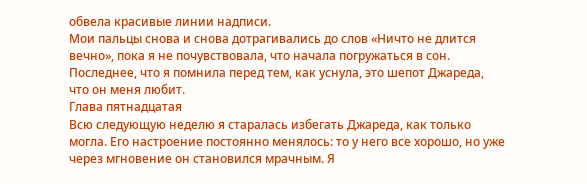обвела красивые линии надписи.
Мои пальцы снова и снова дотрагивались до слов «Ничто не длится вечно», пока я не почувствовала, что начала погружаться в сон. Последнее, что я помнила перед тем, как уснула, это шепот Джареда, что он меня любит.
Глава пятнадцатая
Всю следующую неделю я старалась избегать Джареда, как только могла. Его настроение постоянно менялось: то у него все хорошо, но уже через мгновение он становился мрачным. Я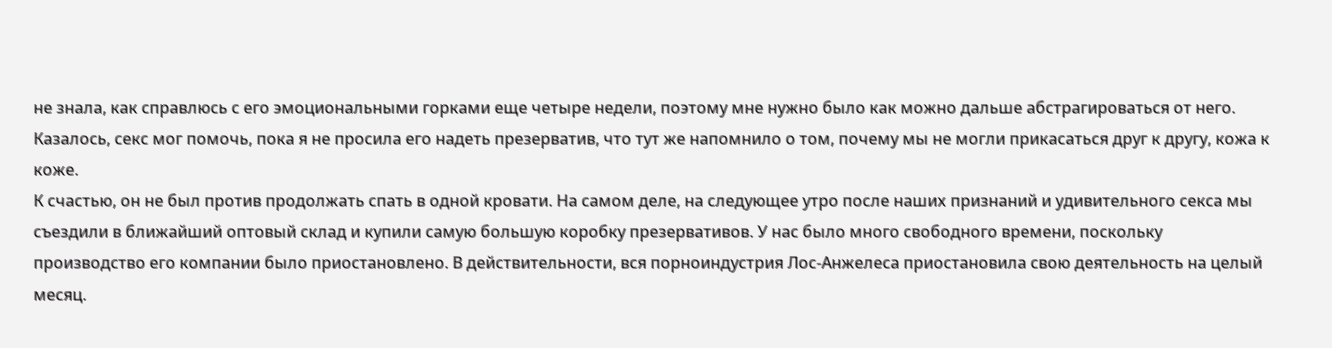не знала, как справлюсь с его эмоциональными горками еще четыре недели, поэтому мне нужно было как можно дальше абстрагироваться от него. Казалось, секс мог помочь, пока я не просила его надеть презерватив, что тут же напомнило о том, почему мы не могли прикасаться друг к другу, кожа к коже.
К счастью, он не был против продолжать спать в одной кровати. На самом деле, на следующее утро после наших признаний и удивительного секса мы съездили в ближайший оптовый склад и купили самую большую коробку презервативов. У нас было много свободного времени, поскольку производство его компании было приостановлено. В действительности, вся порноиндустрия Лос-Анжелеса приостановила свою деятельность на целый месяц.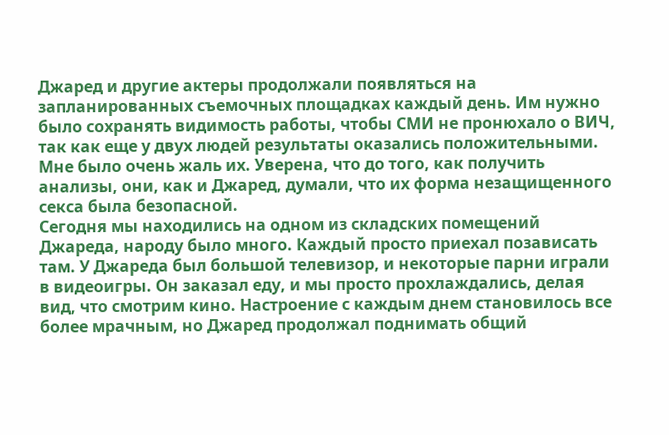Джаред и другие актеры продолжали появляться на запланированных съемочных площадках каждый день. Им нужно было сохранять видимость работы, чтобы СМИ не пронюхало о ВИЧ, так как еще у двух людей результаты оказались положительными. Мне было очень жаль их. Уверена, что до того, как получить анализы, они, как и Джаред, думали, что их форма незащищенного секса была безопасной.
Сегодня мы находились на одном из складских помещений Джареда, народу было много. Каждый просто приехал позависать там. У Джареда был большой телевизор, и некоторые парни играли в видеоигры. Он заказал еду, и мы просто прохлаждались, делая вид, что смотрим кино. Настроение с каждым днем становилось все более мрачным, но Джаред продолжал поднимать общий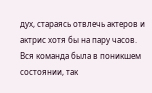дух, стараясь отвлечь актеров и актрис хотя бы на пару часов.
Вся команда была в поникшем состоянии, так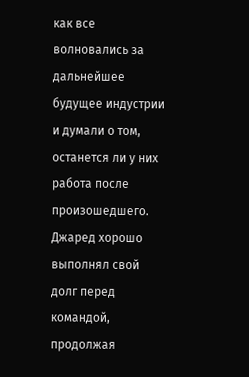как все волновались за дальнейшее будущее индустрии и думали о том, останется ли у них работа после произошедшего. Джаред хорошо выполнял свой долг перед командой, продолжая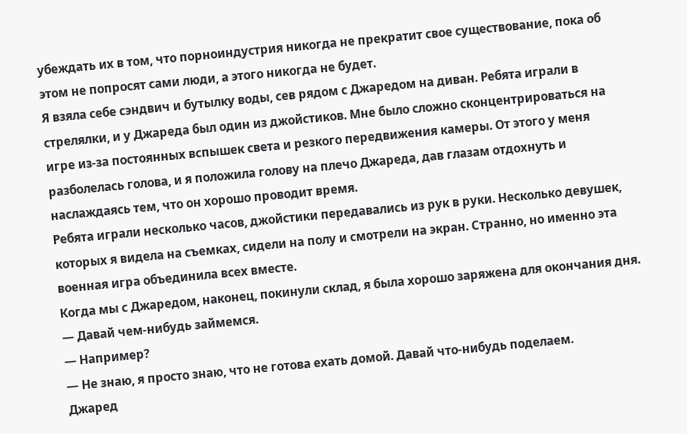убеждать их в том, что порноиндустрия никогда не прекратит свое существование, пока об этом не попросят сами люди, а этого никогда не будет.
Я взяла себе сэндвич и бутылку воды, сев рядом с Джаредом на диван. Ребята играли в стрелялки, и у Джареда был один из джойстиков. Мне было сложно сконцентрироваться на игре из-за постоянных вспышек света и резкого передвижения камеры. От этого у меня разболелась голова, и я положила голову на плечо Джареда, дав глазам отдохнуть и наслаждаясь тем, что он хорошо проводит время.
Ребята играли несколько часов, джойстики передавались из рук в руки. Несколько девушек, которых я видела на съемках, сидели на полу и смотрели на экран. Странно, но именно эта военная игра объединила всех вместе.
Когда мы с Джаредом, наконец, покинули склад, я была хорошо заряжена для окончания дня.
— Давай чем-нибудь займемся.
— Например?
— Не знаю, я просто знаю, что не готова ехать домой. Давай что-нибудь поделаем.
Джаред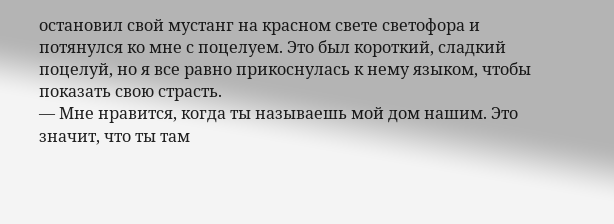остановил свой мустанг на красном свете светофора и потянулся ко мне с поцелуем. Это был короткий, сладкий поцелуй, но я все равно прикоснулась к нему языком, чтобы показать свою страсть.
— Мне нравится, когда ты называешь мой дом нашим. Это значит, что ты там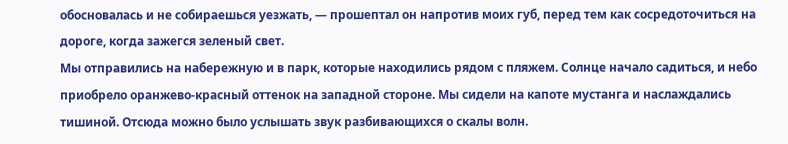обосновалась и не собираешься уезжать, — прошептал он напротив моих губ, перед тем как сосредоточиться на дороге, когда зажегся зеленый свет.
Мы отправились на набережную и в парк, которые находились рядом с пляжем. Солнце начало садиться, и небо приобрело оранжево-красный оттенок на западной стороне. Мы сидели на капоте мустанга и наслаждались тишиной. Отсюда можно было услышать звук разбивающихся о скалы волн.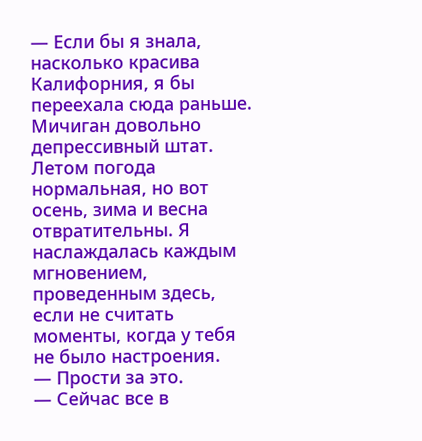— Если бы я знала, насколько красива Калифорния, я бы переехала сюда раньше. Мичиган довольно депрессивный штат. Летом погода нормальная, но вот осень, зима и весна отвратительны. Я наслаждалась каждым мгновением, проведенным здесь, если не считать моменты, когда у тебя не было настроения.
— Прости за это.
— Сейчас все в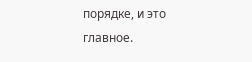порядке, и это главное.